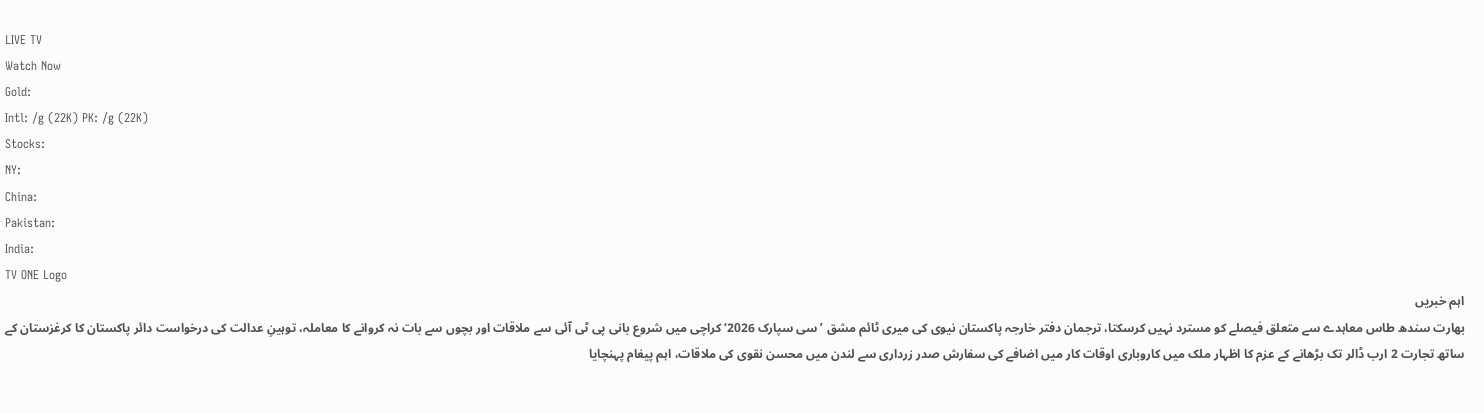LIVE TV
Watch Now
Gold:
Intl: /g (22K) PK: /g (22K)
Stocks:
NY:
China:
Pakistan:
India:
TV ONE Logo
اہم خبریں
بھارت سندھ طاس معاہدے سے متعلق فیصلے کو مسترد نہیں کرسکتا، ترجمان دفتر خارجہ پاکستان نیوی کی میری ٹائم مشق ’سی سپارک 2026‘ کراچی میں شروع بانی پی ٹی آئی سے ملاقات اور بچوں سے بات نہ کروانے کا معاملہ، توہینِ عدالت کی درخواست دائر پاکستان کا کرغزستان کے ساتھ تجارت 2 ارب ڈالر تک بڑھانے کے عزم کا اظہار ملک میں کاروباری اوقات کار میں اضافے کی سفارش صدر زرداری سے لندن میں محسن نقوی کی ملاقات، اہم پیغام پہنچایا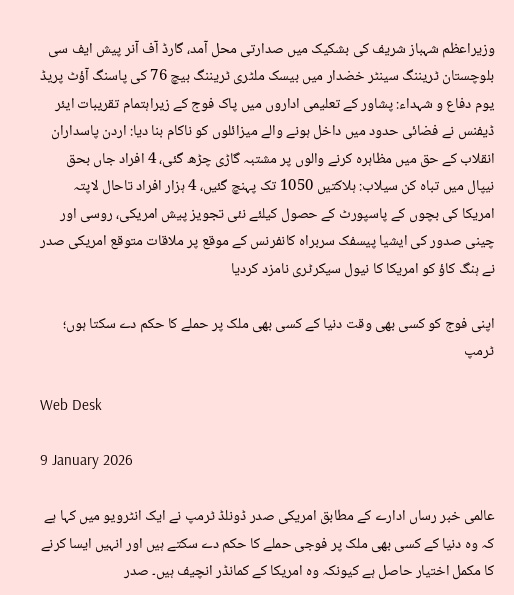وزیراعظم شہباز شریف کی بشکیک میں صدارتی محل آمد، گارڈ آف آنر پیش ایف سی بلوچستان ٹریننگ سینٹر خضدار میں بیسک ملٹری ٹریننگ بیچ 76 کی پاسنگ آؤٹ پریڈ یوم دفاع و شہداء: پشاور کے تعلیمی اداروں میں پاک فوج کے زیراہتمام تقریبات ایئر ڈیفنس نے فضائی حدود میں داخل ہونے والے میزائلوں کو ناکام بنا دیا: اردن پاسداران انقلاب کے حق میں مظاہرہ کرنے والوں پر مشتبہ گاڑی چڑھ گئی، 4 افراد جاں بحق نیپال میں تباہ کن سیلاب: ہلاکتیں 1050 تک پہنچ گئیں، 4 ہزار افراد تاحال لاپتہ امریکا کی بچوں کے پاسپورٹ کے حصول کیلئے نئی تجویز پیش امریکی، روسی اور چینی صدور کی ایشیا پیسفک سربراہ کانفرنس کے موقع پر ملاقات متوقع امریکی صدر نے ہنگ کاؤ کو امریکا کا نیول سیکرٹری نامزد کردیا

اپنی فوج کو کسی بھی وقت دنیا کے کسی بھی ملک پر حملے کا حکم دے سکتا ہوں؛ ٹرمپ

Web Desk

9 January 2026

عالمی خبر رساں ادارے کے مطابق امریکی صدر ڈونلڈ ٹرمپ نے ایک انٹرویو میں کہا ہے کہ وہ دنیا کے کسی بھی ملک پر فوجی حملے کا حکم دے سکتے ہیں اور انہیں ایسا کرنے کا مکمل اختیار حاصل ہے کیونکہ وہ امریکا کے کمانڈر انچیف ہیں۔ صدر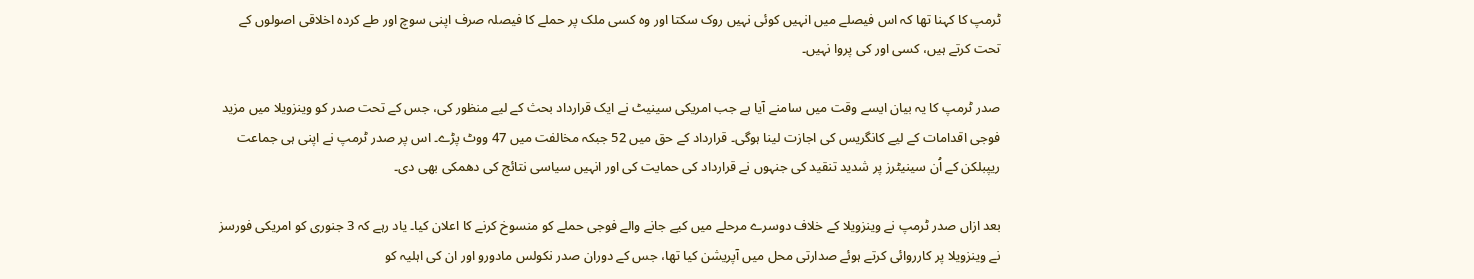ٹرمپ کا کہنا تھا کہ اس فیصلے میں انہیں کوئی نہیں روک سکتا اور وہ کسی ملک پر حملے کا فیصلہ صرف اپنی سوچ اور طے کردہ اخلاقی اصولوں کے تحت کرتے ہیں، کسی اور کی پروا نہیں۔

صدر ٹرمپ کا یہ بیان ایسے وقت میں سامنے آیا ہے جب امریکی سینیٹ نے ایک قرارداد بحث کے لیے منظور کی، جس کے تحت صدر کو وینزویلا میں مزید فوجی اقدامات کے لیے کانگریس کی اجازت لینا ہوگی۔ قرارداد کے حق میں 52 جبکہ مخالفت میں 47 ووٹ پڑے۔ اس پر صدر ٹرمپ نے اپنی ہی جماعت ریپبلکن کے اُن سینیٹرز پر شدید تنقید کی جنہوں نے قرارداد کی حمایت کی اور انہیں سیاسی نتائج کی دھمکی بھی دی۔

بعد ازاں صدر ٹرمپ نے وینزویلا کے خلاف دوسرے مرحلے میں کیے جانے والے فوجی حملے کو منسوخ کرنے کا اعلان کیا۔ یاد رہے کہ 3 جنوری کو امریکی فورسز نے وینزویلا پر کارروائی کرتے ہوئے صدارتی محل میں آپریشن کیا تھا، جس کے دوران صدر نکولس مادورو اور ان کی اہلیہ کو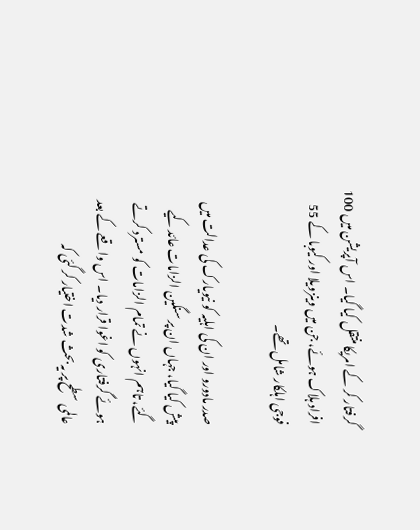گرفتار کر کے امریکا منتقل کیا گیا۔ اس آپریشن میں 100 افراد ہلاک ہوئے، جن میں وینزویلا اور کیوبا کے 55 فوجی اہلکار شامل تھے۔

صدر مادورو اور ان کی اہلیہ کو نیویارک کی عدالت میں پیش کیا گیا، جہاں ان پر سنگین الزامات عائد کیے گئے، تاہم انہوں نے تمام الزامات کو مسترد کرتے ہوئے گرفتاری کو اغوا قرار دیا۔ اس واقعے کے بعد عالمی سطح پر یہ بحث شدت اختیار کر گئی کہ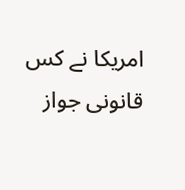امریکا نے کس قانونی جواز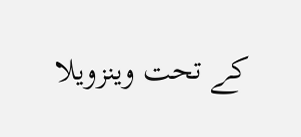کے تحت وینزویلا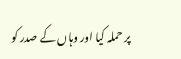پر حملہ کیا اور وہاں کے صدر کو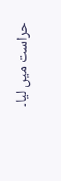حراست میں لیا۔